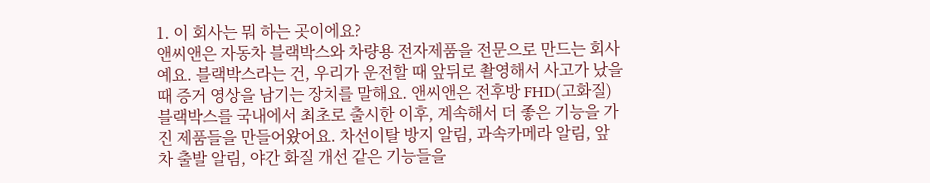1. 이 회사는 뭐 하는 곳이에요?
앤씨앤은 자동차 블랙박스와 차량용 전자제품을 전문으로 만드는 회사예요. 블랙박스라는 건, 우리가 운전할 때 앞뒤로 촬영해서 사고가 났을 때 증거 영상을 남기는 장치를 말해요. 앤씨앤은 전후방 FHD(고화질) 블랙박스를 국내에서 최초로 출시한 이후, 계속해서 더 좋은 기능을 가진 제품들을 만들어왔어요. 차선이탈 방지 알림, 과속카메라 알림, 앞차 출발 알림, 야간 화질 개선 같은 기능들을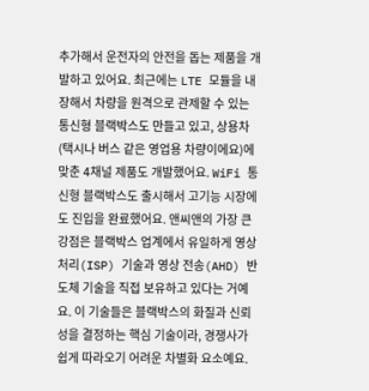추가해서 운전자의 안전을 돕는 제품을 개발하고 있어요. 최근에는 LTE 모듈을 내장해서 차량을 원격으로 관제할 수 있는 통신형 블랙박스도 만들고 있고, 상용차(택시나 버스 같은 영업용 차량이에요)에 맞춘 4채널 제품도 개발했어요. WiFi 통신형 블랙박스도 출시해서 고기능 시장에도 진입을 완료했어요. 앤씨앤의 가장 큰 강점은 블랙박스 업계에서 유일하게 영상처리(ISP) 기술과 영상 전송(AHD) 반도체 기술을 직접 보유하고 있다는 거예요. 이 기술들은 블랙박스의 화질과 신뢰성을 결정하는 핵심 기술이라, 경쟁사가 쉽게 따라오기 어려운 차별화 요소예요.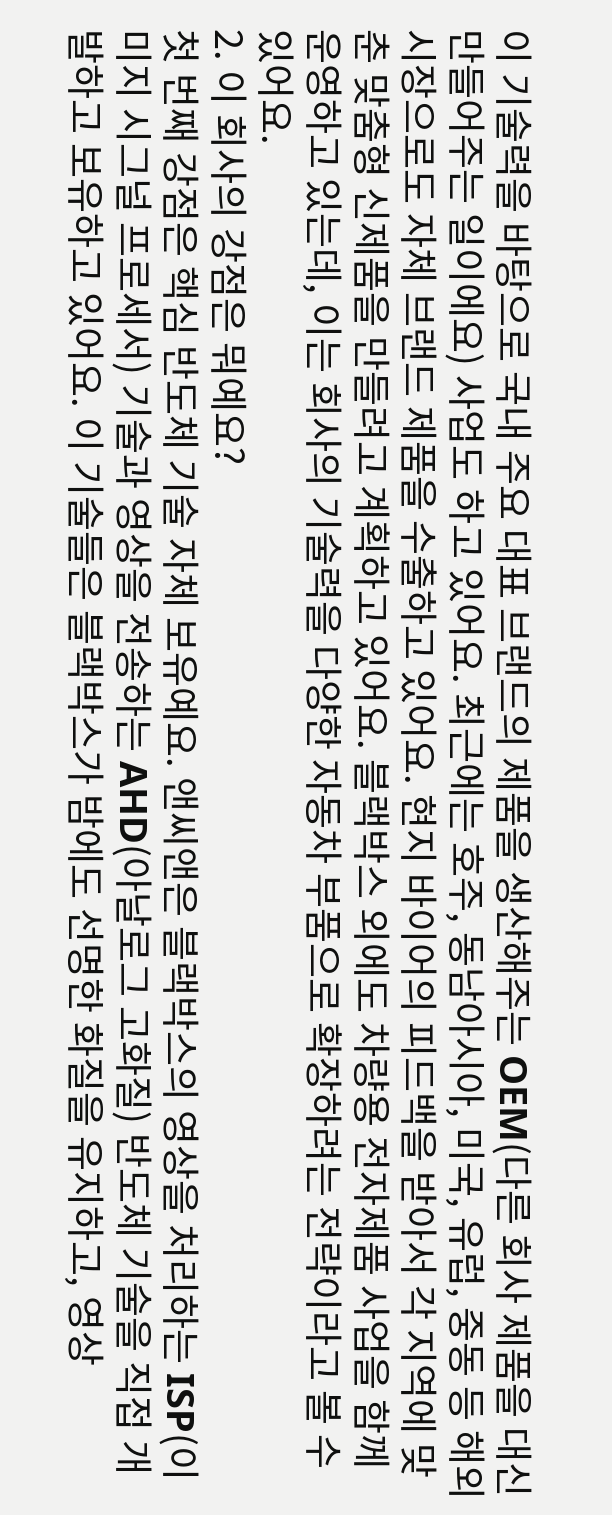이 기술력을 바탕으로 국내 주요 대표 브랜드의 제품을 생산해주는 OEM(다른 회사 제품을 대신 만들어주는 일이에요) 사업도 하고 있어요. 최근에는 호주, 동남아시아, 미국, 유럽, 중동 등 해외 시장으로도 자체 브랜드 제품을 수출하고 있어요. 현지 바이어의 피드백을 받아서 각 지역에 맞춘 맞춤형 신제품을 만들려고 계획하고 있어요. 블랙박스 외에도 차량용 전자제품 사업을 함께 운영하고 있는데, 이는 회사의 기술력을 다양한 자동차 부품으로 확장하려는 전략이라고 볼 수 있어요.
2. 이 회사의 강점은 뭐예요?
첫 번째 강점은 핵심 반도체 기술 자체 보유예요. 앤씨앤은 블랙박스의 영상을 처리하는 ISP(이미지 시그널 프로세서) 기술과 영상을 전송하는 AHD(아날로그 고화질) 반도체 기술을 직접 개발하고 보유하고 있어요. 이 기술들은 블랙박스가 밤에도 선명한 화질을 유지하고, 영상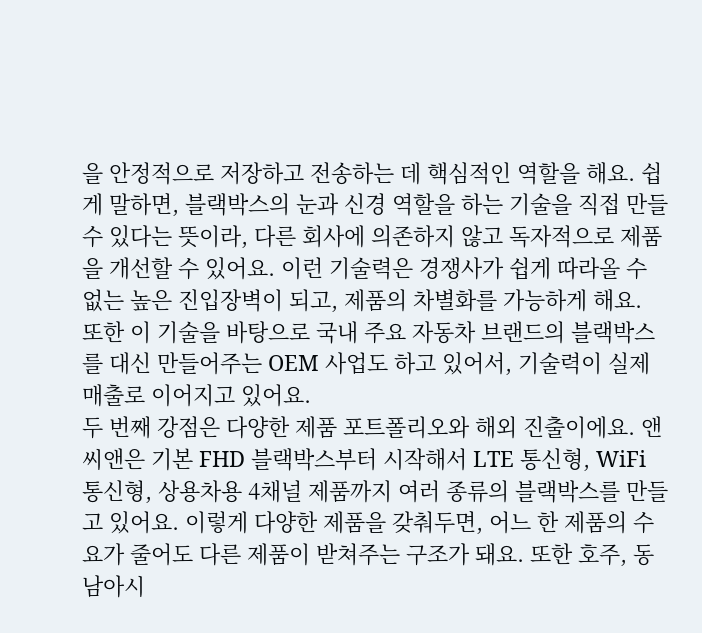을 안정적으로 저장하고 전송하는 데 핵심적인 역할을 해요. 쉽게 말하면, 블랙박스의 눈과 신경 역할을 하는 기술을 직접 만들 수 있다는 뜻이라, 다른 회사에 의존하지 않고 독자적으로 제품을 개선할 수 있어요. 이런 기술력은 경쟁사가 쉽게 따라올 수 없는 높은 진입장벽이 되고, 제품의 차별화를 가능하게 해요. 또한 이 기술을 바탕으로 국내 주요 자동차 브랜드의 블랙박스를 대신 만들어주는 OEM 사업도 하고 있어서, 기술력이 실제 매출로 이어지고 있어요.
두 번째 강점은 다양한 제품 포트폴리오와 해외 진출이에요. 앤씨앤은 기본 FHD 블랙박스부터 시작해서 LTE 통신형, WiFi 통신형, 상용차용 4채널 제품까지 여러 종류의 블랙박스를 만들고 있어요. 이렇게 다양한 제품을 갖춰두면, 어느 한 제품의 수요가 줄어도 다른 제품이 받쳐주는 구조가 돼요. 또한 호주, 동남아시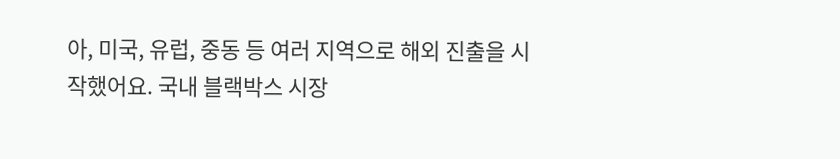아, 미국, 유럽, 중동 등 여러 지역으로 해외 진출을 시작했어요. 국내 블랙박스 시장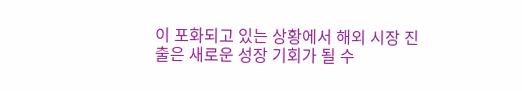이 포화되고 있는 상황에서 해외 시장 진출은 새로운 성장 기회가 될 수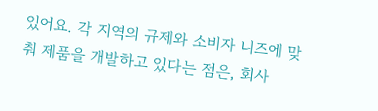있어요. 각 지역의 규제와 소비자 니즈에 맞춰 제품을 개발하고 있다는 점은, 회사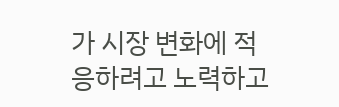가 시장 변화에 적응하려고 노력하고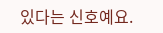있다는 신호예요.